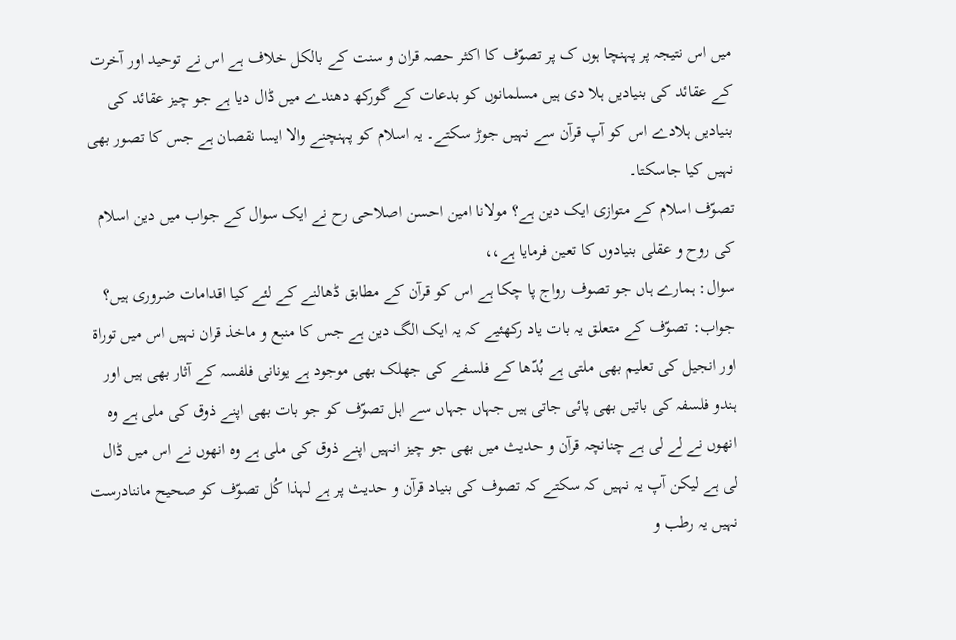میں اس نتیجہ پر پہنچا ہوں ک پر تصوّف کا اکثر حصہ قران و سنت کے بالکل خلاف ہے اس نے توحید اور آخرت کے عقائد کی بنیادیں ہلا دی ہیں مسلمانوں کو بدعات کے گورکھ دھندے میں ڈال دیا ہے جو چیز عقائد کی بنیادیں ہلادے اس کو آپ قرآن سے نہیں جوڑ سکتے۔ یہ اسلام کو پہنچنے والا ایسا نقصان ہے جس کا تصور بھی نہیں کیا جاسکتا۔
تصوّف اسلام کے متوازی ایک دین ہے؟ مولانا امین احسن اصلاحی رح نے ایک سوال کے جواب میں دین اسلام کی روح و عقلی بنیادوں کا تعین فرمایا ہے،،
سوال: ہمارے ہاں جو تصوف رواج پا چکا ہے اس کو قرآن کے مطابق ڈھالنے کے لئے کیا اقدامات ضروری ہیں؟
جواب: تصوّف کے متعلق یہ بات یاد رکھئیے کہ یہ ایک الگ دین ہے جس کا منبع و ماخذ قران نہیں اس میں توراۃ اور انجیل کی تعلیم بھی ملتی ہے بُدّھا کے فلسفے کی جھلک بھی موجود ہے یونانی فلفسہ کے آثار بھی ہیں اور ہندو فلسفہ کی باتیں بھی پائی جاتی ہیں جہاں جہاں سے اہل تصوّف کو جو بات بھی اپنے ذوق کی ملی ہے وہ انھوں نے لے لی ہے چنانچہ قرآن و حدیث میں بھی جو چیز انہیں اپنے ذوق کی ملی ہے وہ انھوں نے اس میں ڈال لی ہے لیکن آپ یہ نہیں کہ سکتے کہ تصوف کی بنیاد قرآن و حدیث پر ہے لہذا کُل تصوّف کو صحیح ماننادرست نہیں یہ رطب و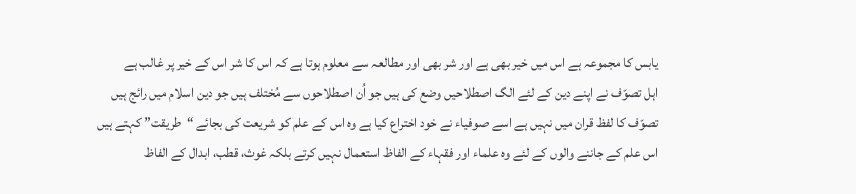یابس کا مجموعہ ہے اس میں خیر بھی ہے اور شر بھی اور مطالعہ سے معلوم ہوتا ہے کہ اس کا شر اس کے خیر پر غالب ہے
اہل تصوّف نے اپنے دین کے لئے الگ اصطلاحیں وضع کی ہیں جو اُن اصطلاحوں سے مُختلف ہیں جو دین اسلام میں رائج ہیں تصوّف کا لفظ قران میں نہیں ہے اسے صوفیاء نے خود اختراع کیا ہے وہ اس کے علم کو شریعت کی بجائے “طریقت” کہتے ہیں اس علم کے جاننے والوں کے لئے وہ علماء اور فقہاء کے الفاظ استعمال نہیں کرتے بلکہ غوث، قطب، ابدال کے الفاظ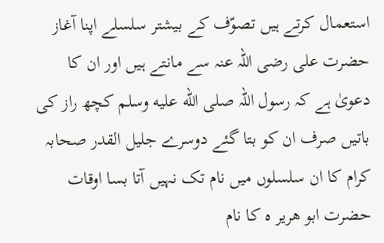استعمال کرتے ہیں تصوّف کے بیشتر سلسلے اپنا آغاز حضرت علی رضی اللہ عنہ سے مانتے ہیں اور ان کا دعویٰ ہے کہ رسول اللہ صلى الله عليه وسلم کچھ راز کی باتیں صرف ان کو بتا گئے دوسرے جلیل القدر صحابہ کرام کا ان سلسلوں میں نام تک نہیں آتا بسا اوقات حضرت ابو ھریر ہ کا نام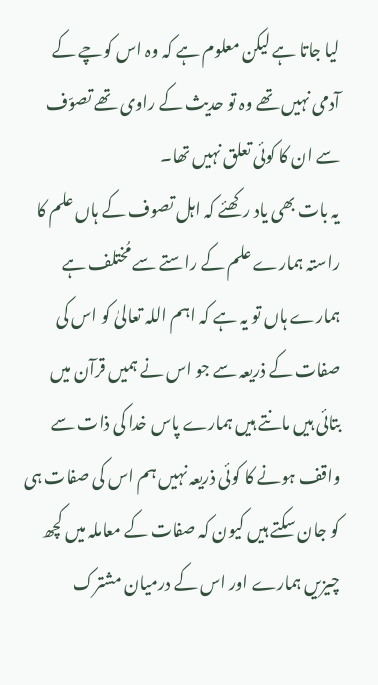لیا جاتا ہے لیکن معلوم ہے کہ وہ اس کوچے کے آدمی نہیں تھے وہ تو حدیث کے راوی تھے تصوّف سے ان کا کوئی تعلق نہیں تھا۔
یہ بات بھی یاد رکھئے کہ اہل تصوف کے ہاں علم کا راستہ ہمارے علم کے راستے سے مُختلف ہے ہمارے ہاں تو یہ ہے کہ اہم اللہ تعالیٰ کو اس کی صفات کے ذریعہ سے جو اس نے ہمیں قرآن میں بتائی ہیں مانتے ہیں ہمارے پاس خدا کی ذات سے واقف ہونے کا کوئی ذریعہ نہیں ہم اس کی صفات ہی کو جان سکتے ہیں کیون کہ صفات کے معاملہ میں کچھ چیزیں ہمارے اور اس کے درمیان مشترک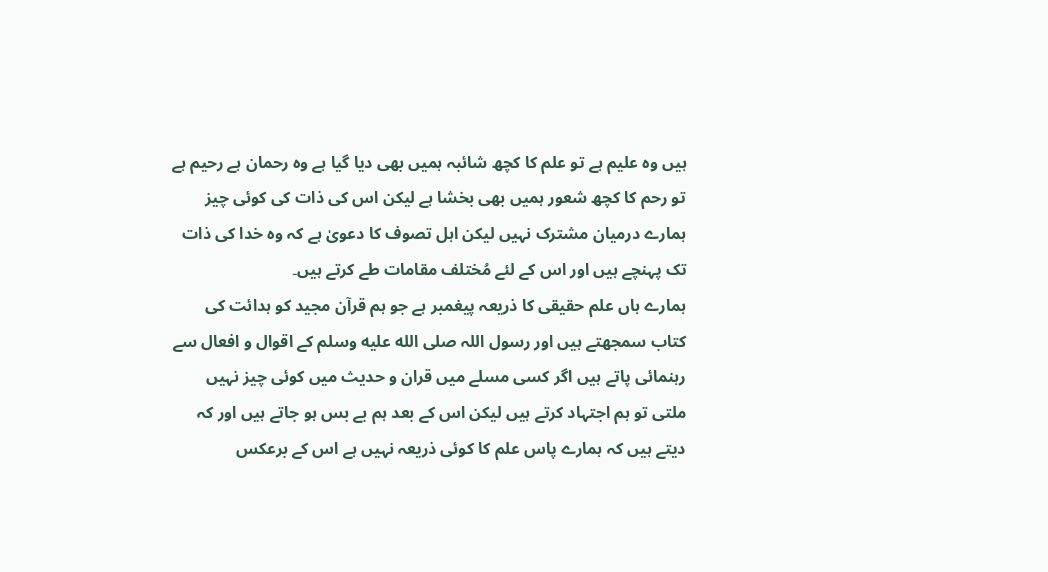ہیں وہ علیم ہے تو علم کا کچھ شائبہ ہمیں بھی دیا گیا ہے وہ رحمان ہے رحیم ہے تو رحم کا کچھ شعور ہمیں بھی بخشا ہے لیکن اس کی ذات کی کوئی چیز ہمارے درمیان مشترک نہیں لیکن اہل تصوف کا دعویٰ ہے کہ وہ خدا کی ذات تک پہنچے ہیں اور اس کے لئے مُختلف مقامات طے کرتے ہیں۔
ہمارے ہاں علم حقیقی کا ذریعہ پیغمبر ہے جو ہم قرآن مجید کو ہدائت کی کتاب سمجھتے ہیں اور رسول اللہ صلى الله عليه وسلم کے اقوال و افعال سے رہنمائی پاتے ہیں اگر کسی مسلے میں قران و حدیث میں کوئی چیز نہیں ملتی تو ہم اجتہاد کرتے ہیں لیکن اس کے بعد ہم بے بس ہو جاتے ہیں اور کہ دیتے ہیں کہ ہمارے پاس علم کا کوئی ذریعہ نہیں ہے اس کے برعکس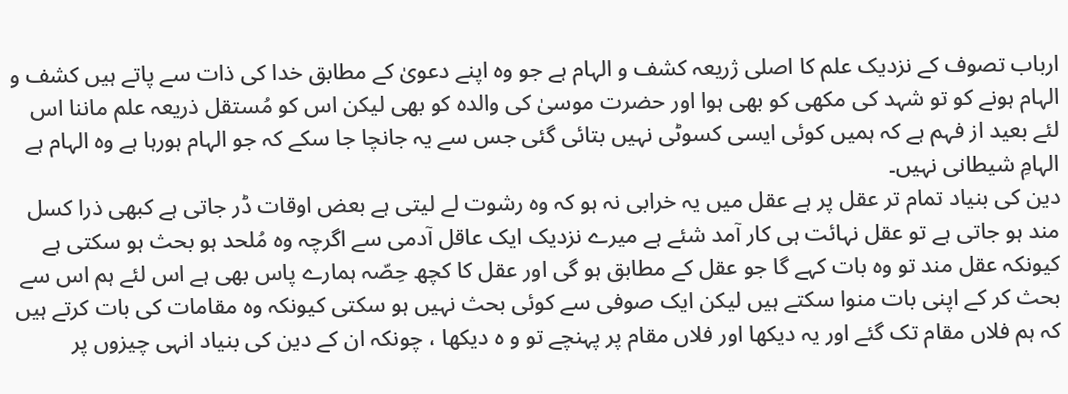ارباب تصوف کے نزدیک علم کا اصلی ژریعہ کشف و الہام ہے جو وہ اپنے دعویٰ کے مطابق خدا کی ذات سے پاتے ہیں کشف و الہام ہونے کو تو شہد کی مکھی کو بھی ہوا اور حضرت موسیٰ کی والدہ کو بھی لیکن اس کو مُستقل ذریعہ علم ماننا اس لئے بعید از فہم ہے کہ ہمیں کوئی ایسی کسوٹی نہیں بتائی گئی جس سے یہ جانچا جا سکے کہ جو الہام ہورہا ہے وہ الہام ہے الہامِ شیطانی نہیں۔
دین کی بنیاد تمام تر عقل پر ہے عقل میں یہ خرابی نہ ہو کہ وہ رشوت لے لیتی ہے بعض اوقات ڈر جاتی ہے کبھی ذرا کسل مند ہو جاتی ہے تو عقل نہائت ہی کار آمد شئے ہے میرے نزدیک ایک عاقل آدمی سے اگرچہ وہ مُلحد ہو بحث ہو سکتی ہے کیونکہ عقل مند تو وہ بات کہے گا جو عقل کے مطابق ہو گی اور عقل کا کچھ حِصّہ ہمارے پاس بھی ہے اس لئے ہم اس سے بحث کر کے اپنی بات منوا سکتے ہیں لیکن ایک صوفی سے کوئی بحث نہیں ہو سکتی کیونکہ وہ مقامات کی بات کرتے ہیں کہ ہم فلاں مقام تک گئے اور یہ دیکھا اور فلاں مقام پر پہنچے تو و ہ دیکھا ، چونکہ ان کے دین کی بنیاد انہی چیزوں پر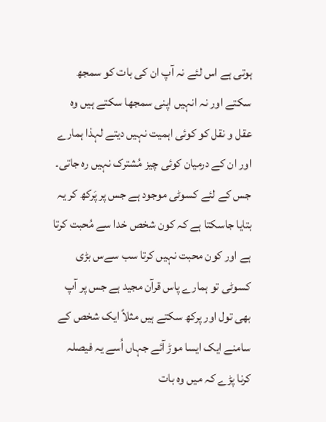ہوتی ہے اس لئے نہ آپ ان کی بات کو سمجھ سکتے اور نہ انہیں اپنی سمجھا سکتے ہیں وہ عقل و نقل کو کوئی اہمیت نہیں دیتے لہذا ہمارے اور ان کے درمیان کوئی چیز مُشترک نہیں رہ جاتی۔
جس کے لئے کسوٹی موجود ہے جس پر پَرکھ کر یہ بتایا جاسکتا ہے کہ کون شخص خدا سے مُحبت کرتا ہے اور کون محبت نہیں کرتا سب سےس بڑی کسوٹی تو ہمارے پاس قرآن مجید ہے جس پر آپ بھی تول اور پرکھ سکتے ہیں مثلاً ایک شخص کے سامنے ایک ایسا موڑ آئے جہاں اُسے یہ فیصلہ کرنا پڑے کہ میں وہ بات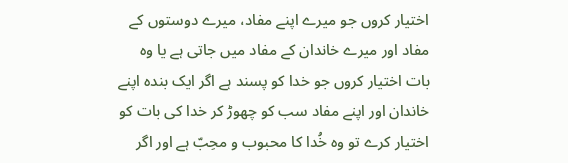اختیار کروں جو میرے اپنے مفاد، میرے دوستوں کے مفاد اور میرے خاندان کے مفاد میں جاتی ہے یا وہ بات اختیار کروں جو خدا کو پسند ہے اگر ایک بندہ اپنے خاندان اور اپنے مفاد سب کو چھوڑ کر خدا کی بات کو اختیار کرے تو وہ خُدا کا محبوب و محِبّ ہے اور اگر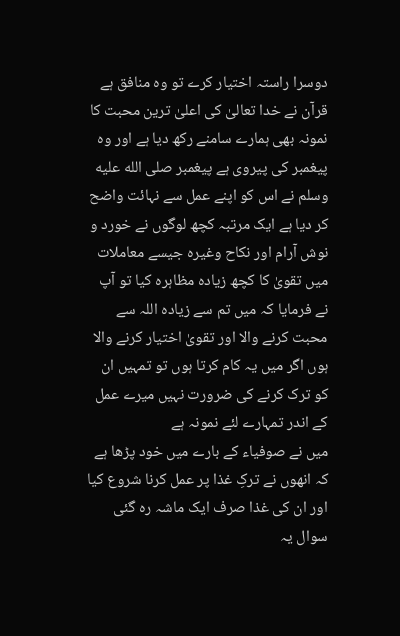دوسرا راستہ اختیار کرے تو وہ منافق ہے قرآن نے خدا تعالیٰ کی اعلیٰ ترین محبت کا نمونہ بھی ہمارے سامنے رکھ دیا ہے اور وہ پیغمبر کی پیروی ہے پیغمبر صلى الله عليه وسلم نے اس کو اپنے عمل سے نہائت واضح کر دیا ہے ایک مرتبہ کچھ لوگوں نے خورد و نوش آرام اور نکاح وغیرہ جیسے معاملات میں تقویٰ کا کچھ زیادہ مظاہرہ کیا تو آپ نے فرمایا کہ میں تم سے زیادہ اللہ سے محبت کرنے والا اور تقویٰ اختیار کرنے والا ہوں اگر میں یہ کام کرتا ہوں تو تمہیں ان کو ترک کرنے کی ضرورت نہیں میرے عمل کے اندر تمہارے لئے نمونہ ہے
میں نے صوفیاء کے بارے میں خود پڑھا ہے کہ انھوں نے ترکِ غذا پر عمل کرنا شروع کیا اور ان کی غذا صرف ایک ماشہ رہ گئی سوال یہ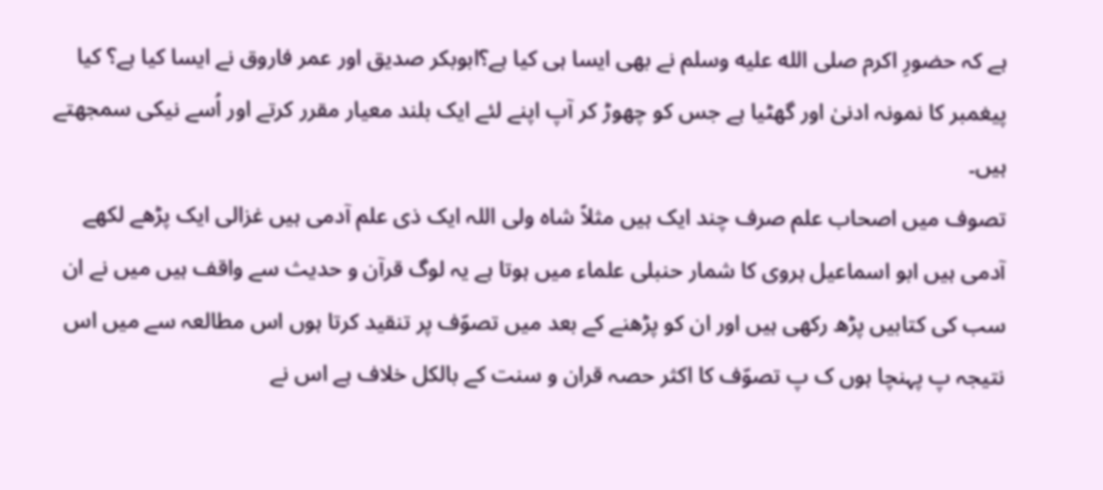ہے کہ حضورِ اکرم صلى الله عليه وسلم نے بھی ایسا ہی کیا ہے؟ابوبکر صدیق اور عمر فاروق نے ایسا کیا ہے؟ کیا پیغمبر کا نمونہ ادنیٰ اور گھٹیا ہے جس کو چھوڑ کر آپ اپنے لئے ایک بلند معیار مقرر کرتے اور اُسے نیکی سمجھتے ہیں۔
تصوف میں اصحاب علم صرف چند ایک ہیں مثلاً شاہ ولی اللہ ایک ذی علم آدمی ہیں غزالی ایک پڑھے لکھے آدمی ہیں ابو اسماعیل ہروی کا شمار حنبلی علماء میں ہوتا ہے یہ لوگ قرآن و حدیث سے واقف ہیں میں نے ان سب کی کتابیں پڑھ رکھی ہیں اور ان کو پڑھنے کے بعد میں تصوّف پر تنقید کرتا ہوں اس مطالعہ سے میں اس نتیجہ پ پہنچا ہوں ک پ تصوّف کا اکثر حصہ قران و سنت کے بالکل خلاف ہے اس نے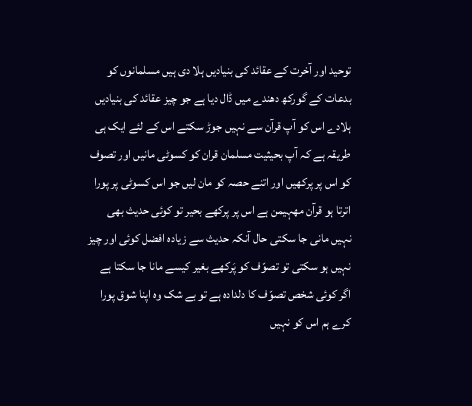توحید اور آخرت کے عقائد کی بنیادیں ہلا دی ہیں مسلمانوں کو بدعات کے گورکھ دھندے میں ڈال دیا ہے جو چیز عقائد کی بنیادیں ہلادے اس کو آپ قرآن سے نہیں جوڑ سکتے اس کے لئے ایک ہی طریقہ ہے کہ آپ بحیثیت مسلمان قران کو کسوٹی مانیں اور تصوف کو اس پر پرکھیں اور اتنے حصہ کو مان لیں جو اس کسوٹی پر پورا اترتا ہو قرآن مھہیمن ہے اس پر پرکھے بحیر تو کوئی حدیث بھی نہیں مانی جا سکتی حال آنکہ حدیث سے زیادہ افضل کوئی اور چیز نہیں ہو سکتی تو تصوّف کو پَرکھے بغیر کیسے مانا جا سکتا ہے اگر کوئی شخص تصوّف کا دلدادہ ہے تو بے شک وہ اپنا شوق پورا کرے ہم اس کو نہیں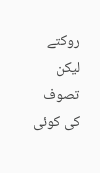روکتے لیکن تصوف کی کوئی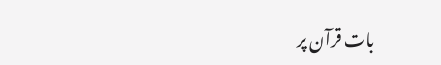بات قرآن پر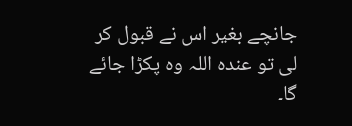جانچے بغیر اس نے قبول کر لی تو عندہ اللہ وہ پکڑا جائے گا۔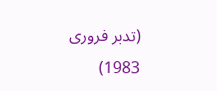(تدبر فروری 1983)